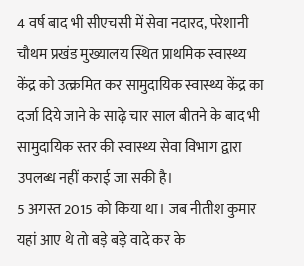4 वर्ष बाद भी सीएचसी में सेवा नदारद, परेशानी
चौथम प्रखंड मुख्यालय स्थित प्राथमिक स्वास्थ्य केंद्र को उत्क्रमित कर सामुदायिक स्वास्थ्य केंद्र का दर्जा दिये जाने के साढ़े चार साल बीतने के बाद भी सामुदायिक स्तर की स्वास्थ्य सेवा विभाग द्वारा उपलब्ध नहीं कराई जा सकी है।
5 अगस्त 2015 को किया था। जब नीतीश कुमार यहां आए थे तो बड़े बड़े वादे कर के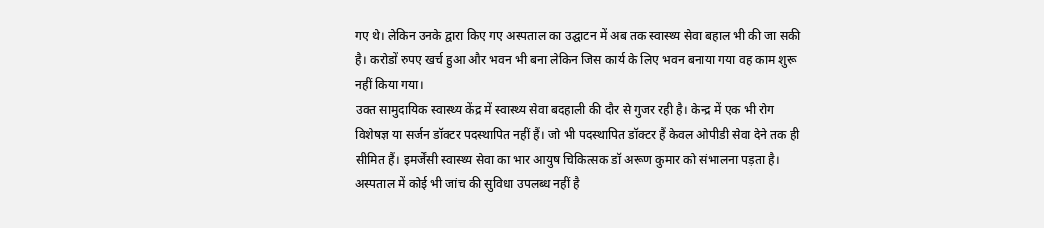गए थे। लेकिन उनके द्वारा किए गए अस्पताल का उद्घाटन में अब तक स्वास्थ्य सेवा बहाल भी की जा सकी है। करोडों रुपए खर्च हुआ और भवन भी बना लेकिन जिस कार्य के लिए भवन बनाया गया वह काम शुरू नहीं किया गया।
उक्त सामुदायिक स्वास्थ्य केंद्र में स्वास्थ्य सेवा बदहाली की दौर से गुजर रही है। केन्द्र में एक भी रोग विशेषज्ञ या सर्जन डॉक्टर पदस्थापित नहीं हैं। जो भी पदस्थापित डॉक्टर हैं केवल ओपीडी सेवा देने तक ही सीमित हैं। इमर्जेंसी स्वास्थ्य सेवा का भार आयुष चिकित्सक डॉ अरूण कुमार को संभालना पड़ता है। अस्पताल में कोई भी जांच की सुविधा उपलब्ध नहीं है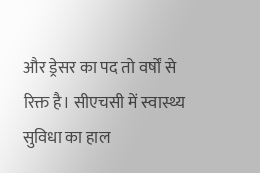और ड्रेसर का पद तो वर्षों से रिक्त है। सीएचसी में स्वास्थ्य सुविधा का हाल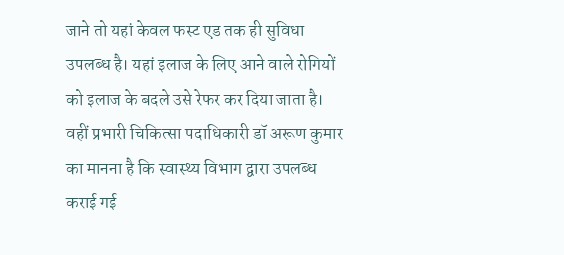जाने तो यहां केवल फस्ट एड तक ही सुविधा उपलब्ध है। यहां इलाज के लिए आने वाले रोगियों को इलाज के बदले उसे रेफर कर दिया जाता है। वहीं प्रभारी चिकित्सा पदाधिकारी डॉ अरूण कुमार का मानना है कि स्वास्थ्य विभाग द्वारा उपलब्ध कराई गई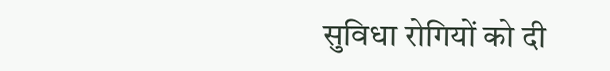सुविधा रोगियों को दी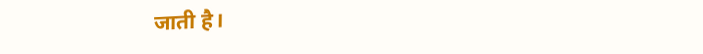जाती है।